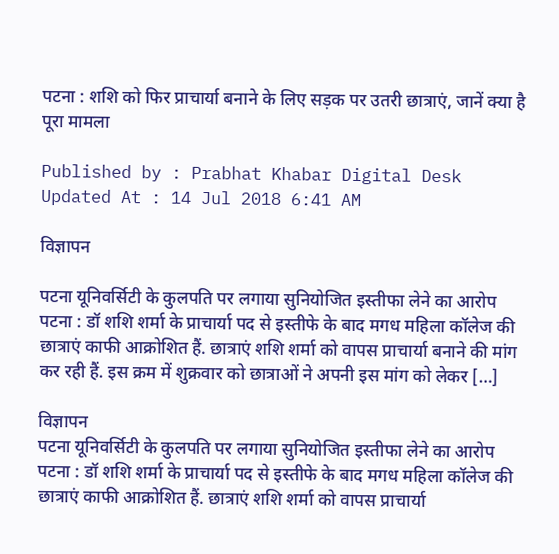पटना : शशि को फिर प्राचार्या बनाने के लिए सड़क पर उतरी छात्राएं, जानें क्‍या है पूरा मामला

Published by : Prabhat Khabar Digital Desk Updated At : 14 Jul 2018 6:41 AM

विज्ञापन

पटना यूनिवर्सिटी के कुलपति पर लगाया सुनियोजित इस्तीफा लेने का आरोप पटना : डॉ शशि शर्मा के प्राचार्या पद से इस्तीफे के बाद मगध महिला कॉलेज की छात्राएं काफी आक्रोशित हैं. छात्राएं शशि शर्मा को वापस प्राचार्या बनाने की मांग कर रही हैं. इस क्रम में शुक्रवार को छात्राओं ने अपनी इस मांग को लेकर […]

विज्ञापन
पटना यूनिवर्सिटी के कुलपति पर लगाया सुनियोजित इस्तीफा लेने का आरोप
पटना : डॉ शशि शर्मा के प्राचार्या पद से इस्तीफे के बाद मगध महिला कॉलेज की छात्राएं काफी आक्रोशित हैं. छात्राएं शशि शर्मा को वापस प्राचार्या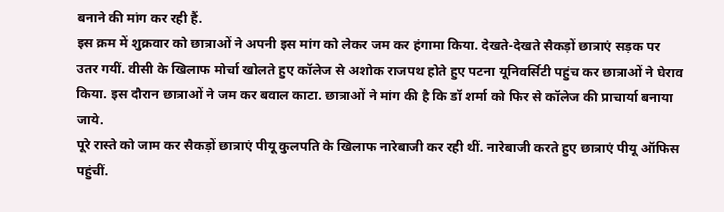बनाने की मांग कर रही हैं.
इस क्रम में शुक्रवार को छात्राओं ने अपनी इस मांग को लेकर जम कर हंगामा किया. देखते-देखते सैकड़ों छात्राएं सड़क पर उतर गयीं. वीसी के खिलाफ मोर्चा खोलते हुए कॉलेज से अशोक राजपथ होते हुए पटना यूनिवर्सिटी पहुंच कर छात्राओं ने घेराव किया. इस दौरान छात्राओं ने जम कर बवाल काटा. छात्राओं ने मांग की है कि डॉ शर्मा को फिर से कॉलेज की प्राचार्या बनाया जाये.
पूरे रास्ते को जाम कर सैकड़ों छात्राएं पीयू कुलपति के खिलाफ नारेबाजी कर रही थीं. नारेबाजी करते हुए छात्राएं पीयू ऑफिस पहुंचीं.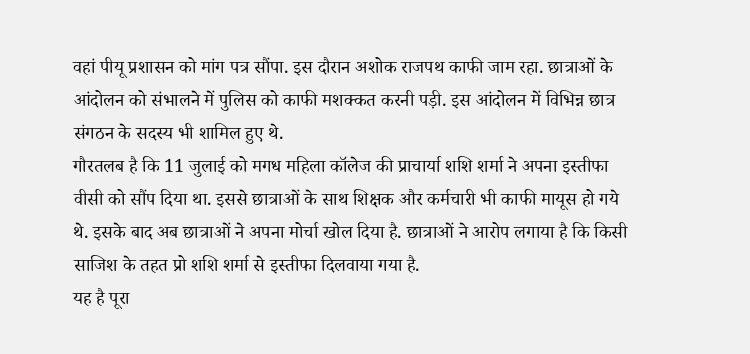वहां पीयू प्रशासन को मांग पत्र सौंपा. इस दौरान अशोक राजपथ काफी जाम रहा. छात्राओं के आंदोलन को संभालने में पुलिस को काफी मशक्कत करनी पड़ी. इस आंदोलन में विभिन्न छात्र संगठन के सदस्य भी शामिल हुए थे.
गौरतलब है कि 11 जुलाई को मगध महिला कॉलेज की प्राचार्या शशि शर्मा ने अपना इस्तीफा वीसी को सौंप दिया था. इससे छात्राओं के साथ शिक्षक और कर्मचारी भी काफी मायूस हो गये थे. इसके बाद अब छात्राओं ने अपना मोर्चा खोल दिया है. छात्राओं ने आरोप लगाया है कि किसी साजिश के तहत प्रो शशि शर्मा से इस्तीफा दिलवाया गया है.
यह है पूरा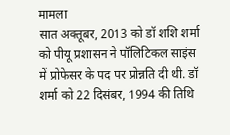मामला
सात अक्तूबर, 2013 को डॉ शशि शर्मा को पीयू प्रशासन ने पॉलिटिकल साइंस में प्रोफेसर के पद पर प्रोन्नति दी थी. डॉ शर्मा को 22 दिसंबर, 1994 की तिथि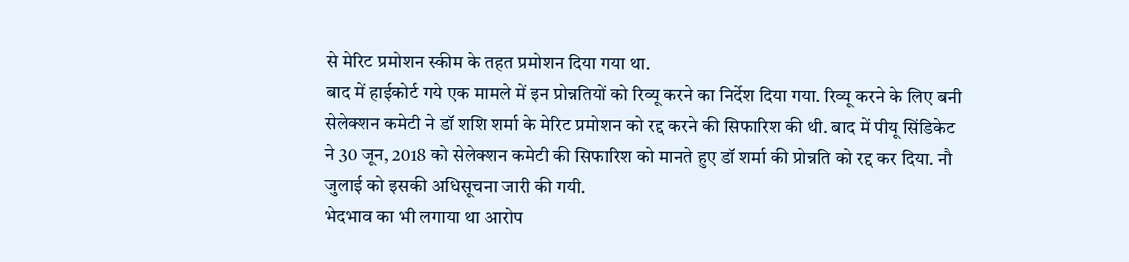से मेरिट प्रमोशन स्कीम के तहत प्रमोशन दिया गया था.
बाद में हाईकोर्ट गये एक मामले में इन प्रोन्नतियों को रिव्यू करने का निर्देश दिया गया. रिव्यू करने के लिए बनी सेलेक्शन कमेटी ने डॉ शशि शर्मा के मेरिट प्रमोशन को रद्द करने की सिफारिश की थी. बाद में पीयू सिंडिकेट ने 30 जून, 2018 को सेलेक्शन कमेटी की सिफारिश को मानते हुए डॉ शर्मा की प्रोन्नति को रद्द कर दिया. नौ जुलाई को इसकी अधिसूचना जारी की गयी.
भेदभाव का भी लगाया था आरोप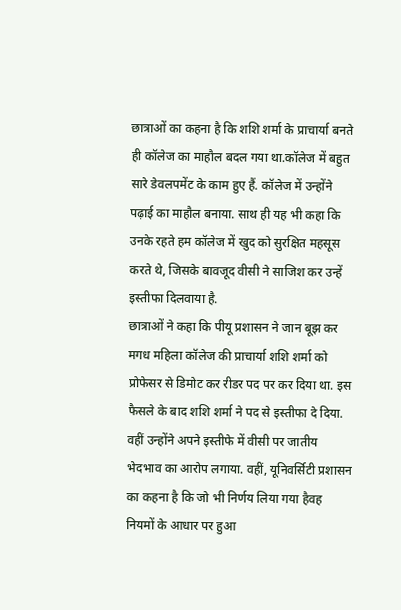छात्राओं का कहना है कि शशि शर्मा के प्राचार्या बनते ही कॉलेज का माहौल बदल गया था.कॉलेज में बहुत सारे डेवलपमेंट के काम हुए हैं. कॉलेज में उन्होंने पढ़ाई का माहौल बनाया. साथ ही यह भी कहा कि उनके रहते हम कॉलेज में खुद को सुरक्षित महसूस करते थे, जिसके बावजूद वीसी ने साजिश कर उन्हें इस्तीफा दिलवाया है.
छात्राओं ने कहा कि पीयू प्रशासन ने जान बूझ कर मगध महिला कॉलेज की प्राचार्या शशि शर्मा को प्रोफेसर से डिमोट कर रीडर पद पर कर दिया था. इस फैसले के बाद शशि शर्मा ने पद से इस्तीफा दे दिया. वहीं उन्होंने अपने इस्तीफे में वीसी पर जातीय भेदभाव का आरोप लगाया. वहीं, यूनिवर्सिटी प्रशासन का कहना है कि जो भी निर्णय लिया गया हैवह नियमों के आधार पर हुआ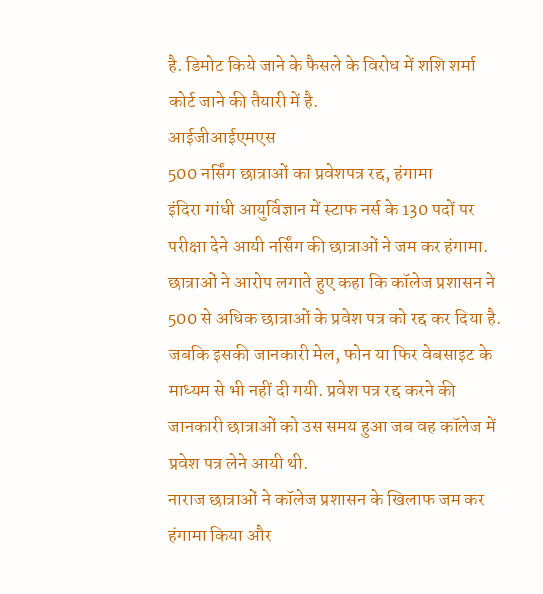है. डिमोट किये जाने के फैसले के विरोध में शशि शर्मा कोर्ट जाने की तैयारी में है.
आईजीआईएमएस
500 नर्सिंग छात्राओं का प्रवेशपत्र रद्द, हंगामा
इंदिरा गांधी आयुर्विज्ञान में स्टाफ नर्स के 130 पदों पर परीक्षा देने आयी नर्सिंग की छात्राओं ने जम कर हंगामा. छात्राओं ने आरोप लगाते हुए कहा कि कॉलेज प्रशासन ने 500 से अधिक छात्राओं के प्रवेश पत्र को रद्द कर दिया है.
जबकि इसकी जानकारी मेल, फोन या फिर वेबसाइट के माध्यम से भी नहीं दी गयी. प्रवेश पत्र रद्द करने की जानकारी छात्राओं को उस समय हुआ जब वह कॉलेज में प्रवेश पत्र लेने आयी थी.
नाराज छात्राओं ने कॉलेज प्रशासन के खिलाफ जम कर हंगामा किया और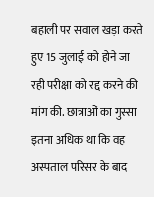बहाली पर सवाल खड़ा करते हुए 15 जुलाई को होने जा रही परीक्षा को रद्द करने की मांग की. छात्राओं का गुस्सा इतना अधिक था कि वह अस्पताल परिसर के बाद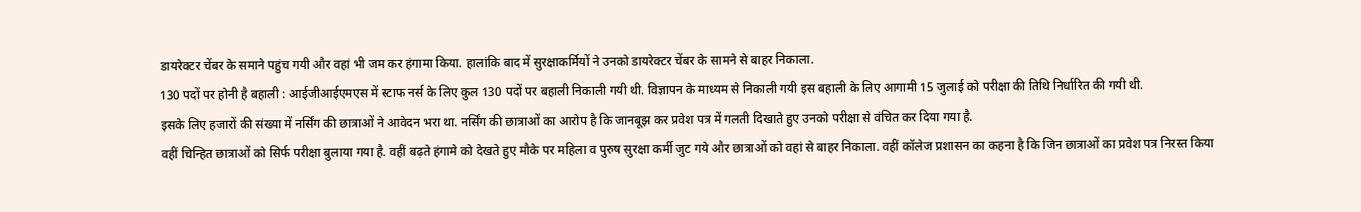डायरेक्टर चेंबर के समाने पहुंच गयी और वहां भी जम कर हंगामा किया. हालांकि बाद में सुरक्षाकर्मियों ने उनको डायरेक्टर चेंबर के सामने से बाहर निकाला.
130 पदों पर होनी है बहाली : आईजीआईएमएस में स्टाफ नर्स के लिए कुल 130 पदों पर बहाली निकाली गयी थी. विज्ञापन के माध्यम से निकाली गयी इस बहाली के लिए आगामी 15 जुलाई को परीक्षा की तिथि निर्धारित की गयी थी.
इसके लिए हजारों की संख्या में नर्सिंग की छात्राओं ने आवेदन भरा था. नर्सिंग की छात्राओं का आरोप है कि जानबूझ कर प्रवेश पत्र में गलती दिखाते हुए उनको परीक्षा से वंचित कर दिया गया है.
वहीं चिन्हित छात्राओं को सिर्फ परीक्षा बुलाया गया है. वहीं बढ़ते हंगामे को देखते हुए मौके पर महिला व पुरुष सुरक्षा कर्मी जुट गये और छात्राओं को वहां से बाहर निकाला. वहीं कॉलेज प्रशासन का कहना है कि जिन छात्राओं का प्रवेश पत्र निरस्त किया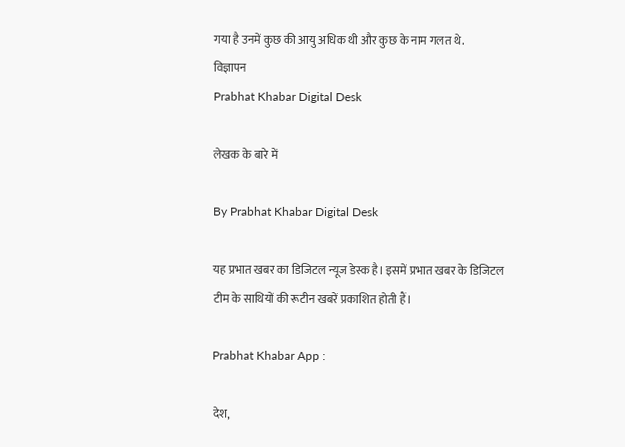गया है उनमें कुछ की आयु अधिक थी और कुछ के नाम गलत थे.
विज्ञापन
Prabhat Khabar Digital Desk

लेखक के बारे में

By Prabhat Khabar Digital Desk

यह प्रभात खबर का डिजिटल न्यूज डेस्क है। इसमें प्रभात खबर के डिजिटल टीम के साथियों की रूटीन खबरें प्रकाशित होती हैं।

Prabhat Khabar App :

देश,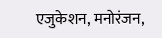एजुकेशन, मनोरंजन,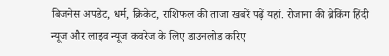बिजनेस अपडेट, धर्म, क्रिकेट, राशिफल की ताजा खबरें पढ़ें यहां. रोजाना की ब्रेकिंग हिंदी न्यूज और लाइव न्यूज कवरेज के लिए डाउनलोड करिए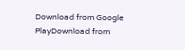Download from Google PlayDownload from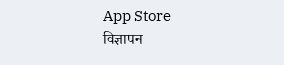App Store
विज्ञापन